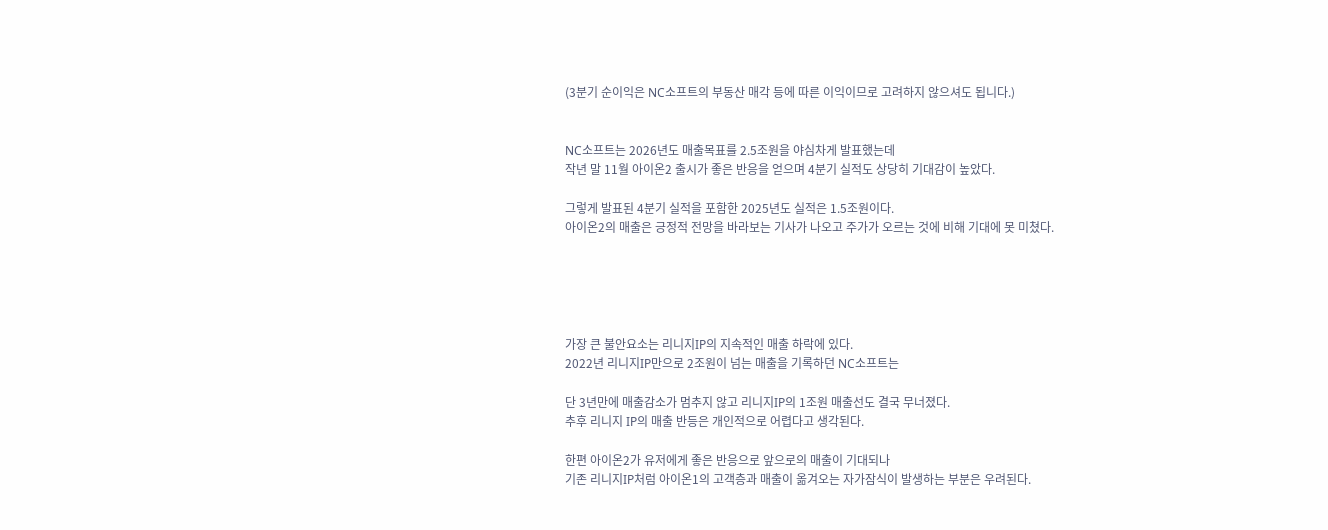(3분기 순이익은 NC소프트의 부동산 매각 등에 따른 이익이므로 고려하지 않으셔도 됩니다.)


NC소프트는 2026년도 매출목표를 2.5조원을 야심차게 발표했는데
작년 말 11월 아이온2 출시가 좋은 반응을 얻으며 4분기 실적도 상당히 기대감이 높았다.

그렇게 발표된 4분기 실적을 포함한 2025년도 실적은 1.5조원이다.
아이온2의 매출은 긍정적 전망을 바라보는 기사가 나오고 주가가 오르는 것에 비해 기대에 못 미쳤다.





가장 큰 불안요소는 리니지IP의 지속적인 매출 하락에 있다.
2022년 리니지IP만으로 2조원이 넘는 매출을 기록하던 NC소프트는

단 3년만에 매출감소가 멈추지 않고 리니지IP의 1조원 매출선도 결국 무너졌다.
추후 리니지 IP의 매출 반등은 개인적으로 어렵다고 생각된다.

한편 아이온2가 유저에게 좋은 반응으로 앞으로의 매출이 기대되나
기존 리니지IP처럼 아이온1의 고객층과 매출이 옮겨오는 자가잠식이 발생하는 부분은 우려된다.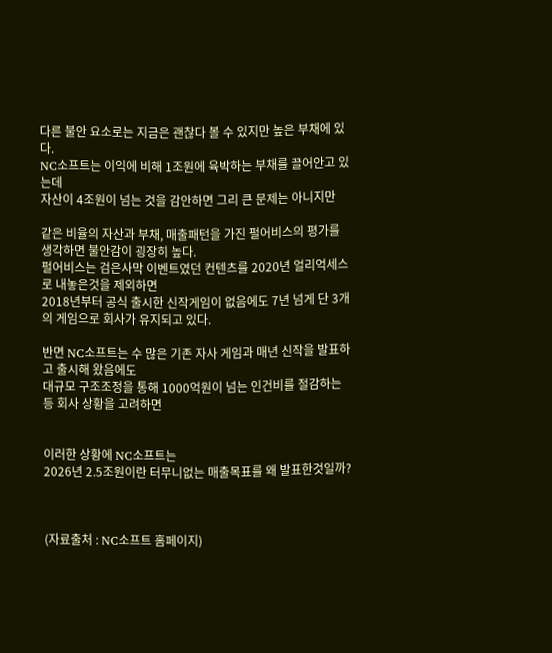다른 불안 요소로는 지금은 괜찮다 볼 수 있지만 높은 부채에 있다.
NC소프트는 이익에 비해 1조원에 육박하는 부채를 끌어안고 있는데
자산이 4조원이 넘는 것을 감안하면 그리 큰 문제는 아니지만

같은 비율의 자산과 부채, 매출패턴을 가진 펄어비스의 평가를 생각하면 불안감이 굉장히 높다.
펄어비스는 검은사막 이벤트였던 컨텐츠를 2020년 얼리억세스로 내놓은것을 제외하면
2018년부터 공식 출시한 신작게임이 없음에도 7년 넘게 단 3개의 게임으로 회사가 유지되고 있다.

반면 NC소프트는 수 많은 기존 자사 게임과 매년 신작을 발표하고 출시해 왔음에도
대규모 구조조정을 통해 1000억원이 넘는 인건비를 절감하는 등 회사 상황을 고려하면


이러한 상황에 NC소프트는
2026년 2.5조원이란 터무니없는 매출목표를 왜 발표한것일까?



(자료출처 : NC소프트 홈페이지)